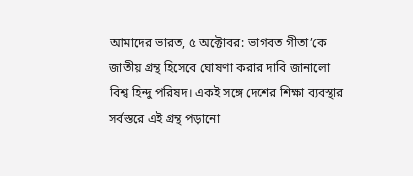আমাদের ভারত, ৫ অক্টোবর: ভাগবত গীতা’কে জাতীয় গ্রন্থ হিসেবে ঘোষণা করার দাবি জানালো বিশ্ব হিন্দু পরিষদ। একই সঙ্গে দেশের শিক্ষা ব্যবস্থার সর্বস্তরে এই গ্রন্থ পড়ানো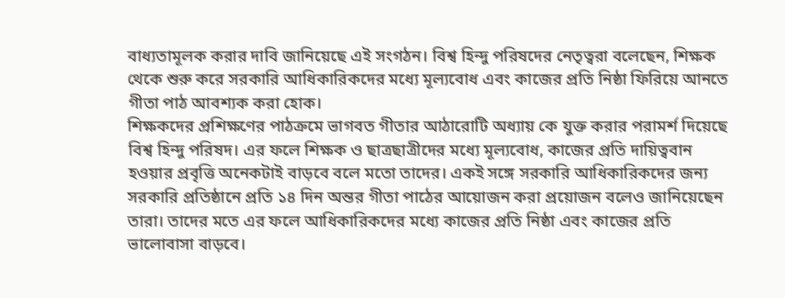বাধ্যতামূলক করার দাবি জানিয়েছে এই সংগঠন। বিশ্ব হিন্দু পরিষদের নেতৃত্বরা বলেছেন, শিক্ষক থেকে শুরু করে সরকারি আধিকারিকদের মধ্যে মূল্যবোধ এবং কাজের প্রতি নিষ্ঠা ফিরিয়ে আনতে গীতা পাঠ আবশ্যক করা হোক।
শিক্ষকদের প্রশিক্ষণের পাঠক্রমে ভাগবত গীতার আঠারোটি অধ্যায় কে যুক্ত করার পরামর্শ দিয়েছে বিশ্ব হিন্দু পরিষদ। এর ফলে শিক্ষক ও ছাত্রছাত্রীদের মধ্যে মূল্যবোধ, কাজের প্রতি দায়িত্ববান হওয়ার প্রবৃত্তি অনেকটাই বাড়বে বলে মতো তাদের। একই সঙ্গে সরকারি আধিকারিকদের জন্য সরকারি প্রতিষ্ঠানে প্রতি ১৪ দিন অন্তর গীতা পাঠের আয়োজন করা প্রয়োজন বলেও জানিয়েছেন তারা। তাদের মতে এর ফলে আধিকারিকদের মধ্যে কাজের প্রতি নিষ্ঠা এবং কাজের প্রতি ভালোবাসা বাড়বে।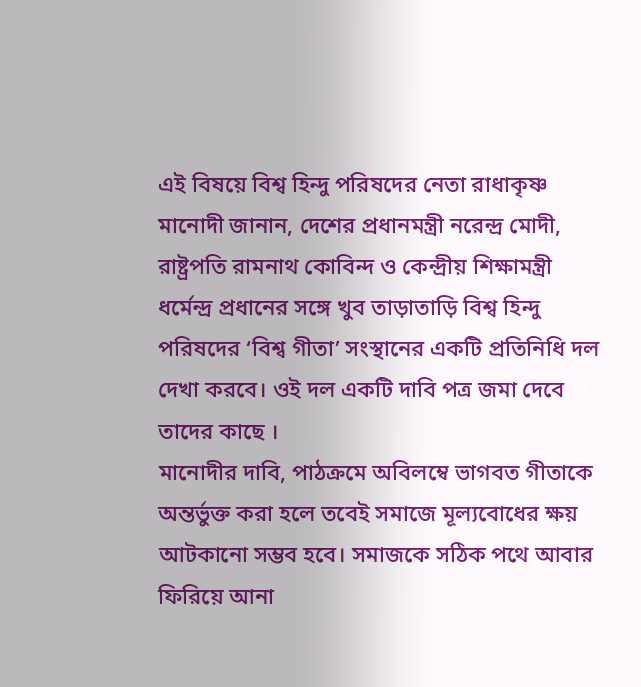এই বিষয়ে বিশ্ব হিন্দু পরিষদের নেতা রাধাকৃষ্ণ মানোদী জানান, দেশের প্রধানমন্ত্রী নরেন্দ্র মোদী, রাষ্ট্রপতি রামনাথ কোবিন্দ ও কেন্দ্রীয় শিক্ষামন্ত্রী ধর্মেন্দ্র প্রধানের সঙ্গে খুব তাড়াতাড়ি বিশ্ব হিন্দু পরিষদের ‘বিশ্ব গীতা’ সংস্থানের একটি প্রতিনিধি দল দেখা করবে। ওই দল একটি দাবি পত্র জমা দেবে তাদের কাছে ।
মানোদীর দাবি, পাঠক্রমে অবিলম্বে ভাগবত গীতাকে অন্তর্ভুক্ত করা হলে তবেই সমাজে মূল্যবোধের ক্ষয় আটকানো সম্ভব হবে। সমাজকে সঠিক পথে আবার ফিরিয়ে আনা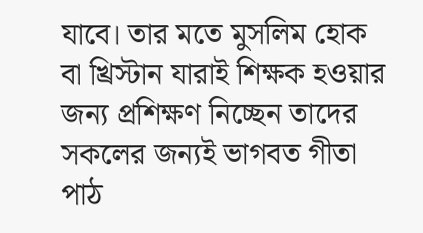যাবে। তার মতে মুসলিম হোক বা খ্রিস্টান যারাই শিক্ষক হওয়ার জন্য প্রশিক্ষণ নিচ্ছেন তাদের সকলের জন্যই ভাগবত গীতা পাঠ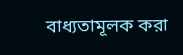বাধ্যতামূলক করা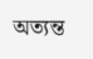অত্যন্ত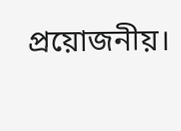প্রয়োজনীয়।